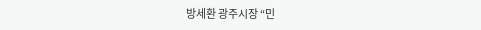방세환 광주시장 “민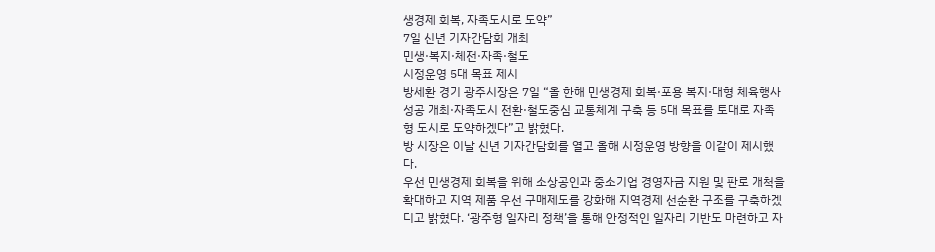생경제 회복, 자족도시로 도약”
7일 신년 기자간담회 개최
민생·복지·체전·자족·철도
시정운영 5대 목표 제시
방세환 경기 광주시장은 7일 “올 한해 민생경제 회복·포용 복지·대형 체육행사 성공 개최·자족도시 전환·철도중심 교통체계 구축 등 5대 목표를 토대로 자족형 도시로 도약하겠다”고 밝혔다.
방 시장은 이날 신년 기자간담회를 열고 올해 시정운영 방향을 이같이 제시했다.
우선 민생경제 회복을 위해 소상공인과 중소기업 경영자금 지원 및 판로 개척을 확대하고 지역 제품 우선 구매제도를 강화해 지역경제 선순환 구조를 구축하겠디고 밝혔다. ‘광주형 일자리 정책’을 통해 안정적인 일자리 기반도 마련하고 자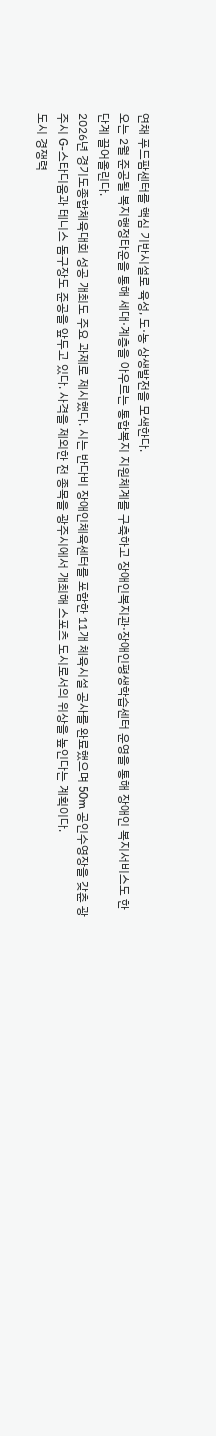연채 푸드팜센터를 핵심 기반시설로 육성, 도·농 상생발전을 모색한다.
오는 2월 준공될 복지행정타운을 통해 세대·계층을 아우르는 통합복지 지원체계를 구축하고 장애인복지관·장애인평생학습센터 운영을 통해 장애인 복지서비스도 한단계 끌어올린다.
2026년 경기도종합체육대회 성공 개최도 주요 과제로 제시했다. 시는 반다비 장애인체육센터를 포함한 11개 체육시설 공사를 완료했으며 50m 공인수영장을 갖춘 광주시 G-스타디움과 테니스 돔구장도 준공을 앞두고 있다. 사격을 제외한 전 종목을 광주시에서 개최해 스포츠 도시로서의 위상을 높인다는 계획이다.
도시 경쟁력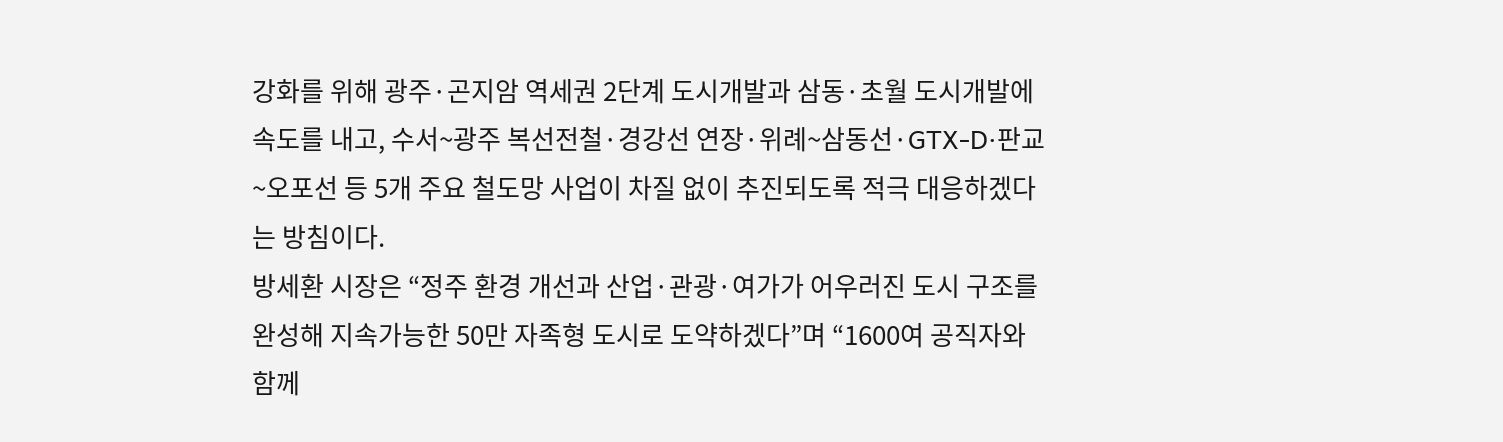강화를 위해 광주·곤지암 역세권 2단계 도시개발과 삼동·초월 도시개발에 속도를 내고, 수서~광주 복선전철·경강선 연장·위례~삼동선·GTX-D·판교~오포선 등 5개 주요 철도망 사업이 차질 없이 추진되도록 적극 대응하겠다는 방침이다.
방세환 시장은 “정주 환경 개선과 산업·관광·여가가 어우러진 도시 구조를 완성해 지속가능한 50만 자족형 도시로 도약하겠다”며 “1600여 공직자와 함께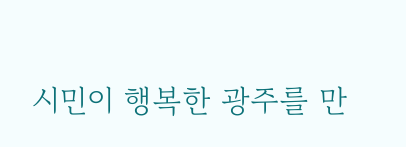시민이 행복한 광주를 만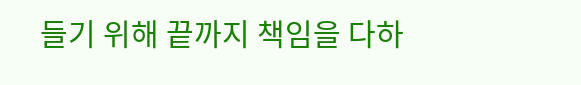들기 위해 끝까지 책임을 다하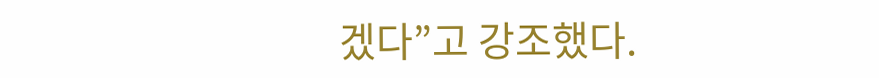겠다”고 강조했다.